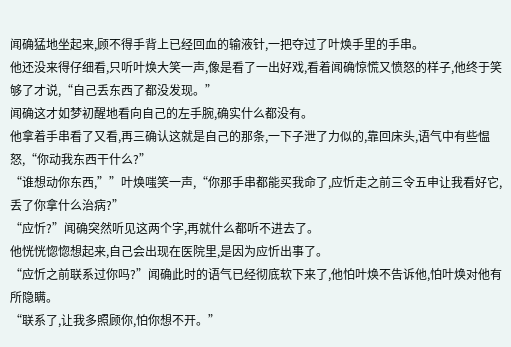闻确猛地坐起来,顾不得手背上已经回血的输液针,一把夺过了叶焕手里的手串。
他还没来得仔细看,只听叶焕大笑一声,像是看了一出好戏,看着闻确惊慌又愤怒的样子,他终于笑够了才说,“自己丢东西了都没发现。”
闻确这才如梦初醒地看向自己的左手腕,确实什么都没有。
他拿着手串看了又看,再三确认这就是自己的那条,一下子泄了力似的,靠回床头,语气中有些愠怒,“你动我东西干什么?”
“谁想动你东西,””叶焕嗤笑一声,“你那手串都能买我命了,应忻走之前三令五申让我看好它,丢了你拿什么治病?”
“应忻?”闻确突然听见这两个字,再就什么都听不进去了。
他恍恍惚惚想起来,自己会出现在医院里,是因为应忻出事了。
“应忻之前联系过你吗?”闻确此时的语气已经彻底软下来了,他怕叶焕不告诉他,怕叶焕对他有所隐瞒。
“联系了,让我多照顾你,怕你想不开。”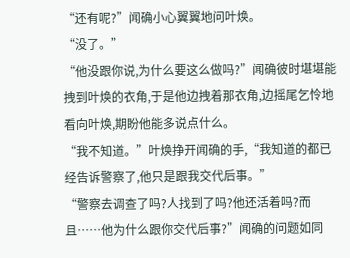“还有呢?”闻确小心翼翼地问叶焕。
“没了。”
“他没跟你说,为什么要这么做吗?”闻确彼时堪堪能拽到叶焕的衣角,于是他边拽着那衣角,边摇尾乞怜地看向叶焕,期盼他能多说点什么。
“我不知道。”叶焕挣开闻确的手,“我知道的都已经告诉警察了,他只是跟我交代后事。”
“警察去调查了吗?人找到了吗?他还活着吗?而且……他为什么跟你交代后事?”闻确的问题如同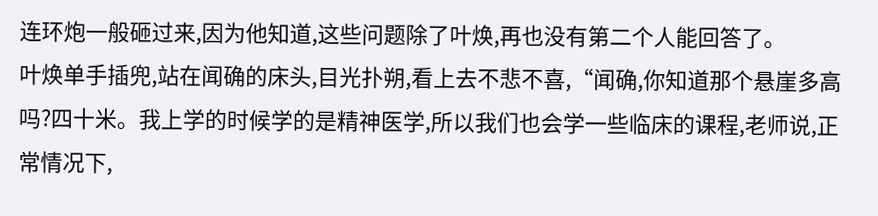连环炮一般砸过来,因为他知道,这些问题除了叶焕,再也没有第二个人能回答了。
叶焕单手插兜,站在闻确的床头,目光扑朔,看上去不悲不喜,“闻确,你知道那个悬崖多高吗?四十米。我上学的时候学的是精神医学,所以我们也会学一些临床的课程,老师说,正常情况下,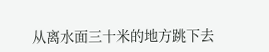从离水面三十米的地方跳下去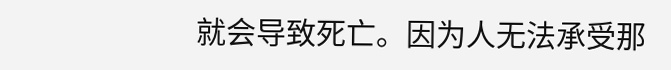就会导致死亡。因为人无法承受那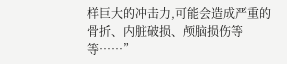样巨大的冲击力,可能会造成严重的骨折、内脏破损、颅脑损伤等等……”